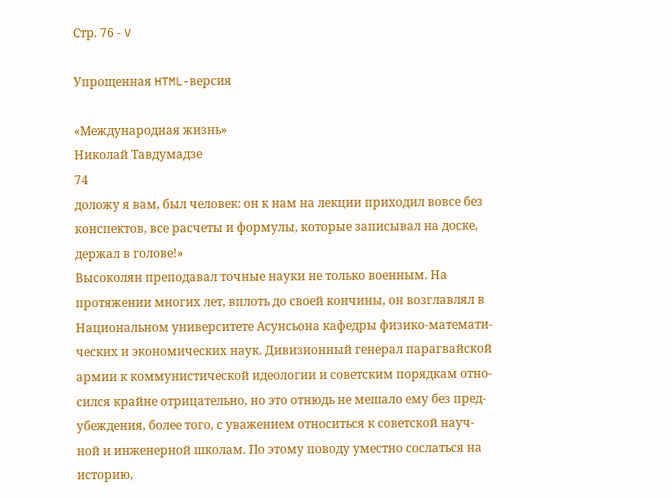Стр. 76 - V

Упрощенная HTML-версия

«Международная жизнь»
Николай Тавдумадзе
74
доложу я вам, был человек: он к нам на лекции приходил вовсе без
конспектов, все расчеты и формулы, которые записывал на доске,
держал в голове!»
Высоколян преподавал точные науки не только военным. На
протяжении многих лет, вплоть до своей кончины, он возглавлял в
Национальном университете Асунсьона кафедры физико-математи-
ческих и экономических наук. Дивизионный генерал парагвайской
армии к коммунистической идеологии и советским порядкам отно-
сился крайне отрицательно, но это отнюдь не мешало ему без пред-
убеждения, более того, с уважением относиться к советской науч-
ной и инженерной школам. По этому поводу уместно сослаться на
историю,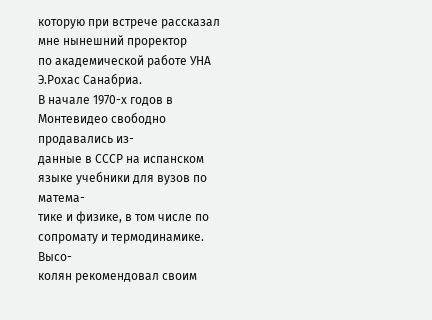которую при встрече рассказал мне нынешний проректор
по академической работе УНА Э.Рохас Санабриа.
В начале 1970-х годов в Монтевидео свободно продавались из-
данные в СССР на испанском языке учебники для вузов по матема-
тике и физике, в том числе по сопромату и термодинамике. Высо-
колян рекомендовал своим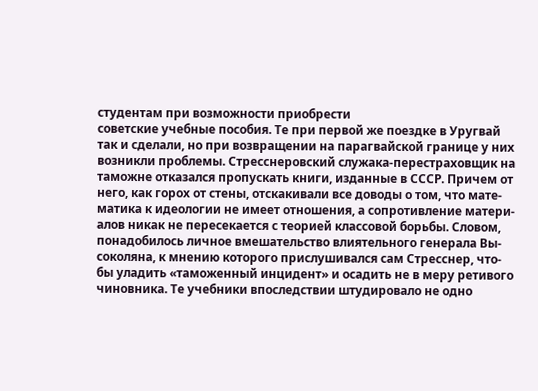студентам при возможности приобрести
советские учебные пособия. Те при первой же поездке в Уругвай
так и сделали, но при возвращении на парагвайской границе у них
возникли проблемы. Стресснеровский служака-перестраховщик на
таможне отказался пропускать книги, изданные в СССР. Причем от
него, как горох от стены, отскакивали все доводы о том, что мате-
матика к идеологии не имеет отношения, а сопротивление матери-
алов никак не пересекается с теорией классовой борьбы. Словом,
понадобилось личное вмешательство влиятельного генерала Вы-
соколяна, к мнению которого прислушивался сам Стресснер, что-
бы уладить «таможенный инцидент» и осадить не в меру ретивого
чиновника. Те учебники впоследствии штудировало не одно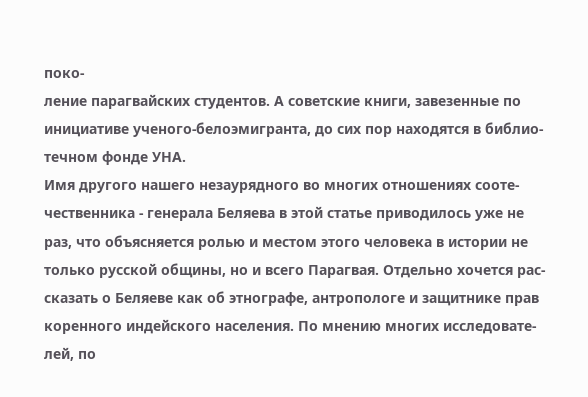поко-
ление парагвайских студентов. А советские книги, завезенные по
инициативе ученого-белоэмигранта, до сих пор находятся в библио-
течном фонде УНА.
Имя другого нашего незаурядного во многих отношениях сооте-
чественника - генерала Беляева в этой статье приводилось уже не
раз, что объясняется ролью и местом этого человека в истории не
только русской общины, но и всего Парагвая. Отдельно хочется рас-
сказать о Беляеве как об этнографе, антропологе и защитнике прав
коренного индейского населения. По мнению многих исследовате-
лей, по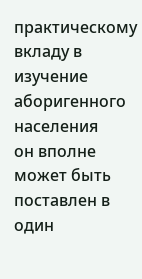практическому вкладу в изучение аборигенного населения
он вполне может быть поставлен в один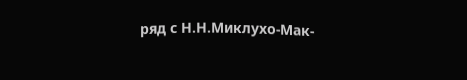ряд с Н.Н.Миклухо-Мак-